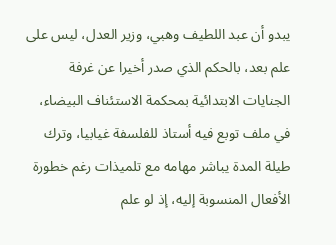يبدو أن عبد اللطيف وهبي، وزير العدل، ليس على علم بعد، بالحكم الذي صدر أخيرا عن غرفة الجنايات الابتدائية بمحكمة الاستئناف البيضاء، في ملف توبع فيه أستاذ للفلسفة غيابيا، وترك طيلة المدة يباشر مهامه مع تلميذات رغم خطورة الأفعال المنسوبة إليه، إذ لو علم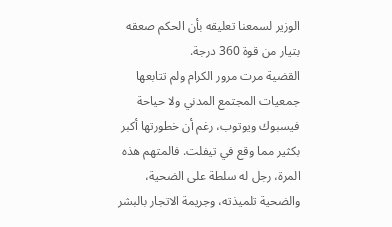الوزير لسمعنا تعليقه بأن الحكم صعقه بتيار من قوة 360 درجة.
القضية مرت مرور الكرام ولم تتابعها جمعيات المجتمع المدني ولا حياحة فيسبوك ويوتوب، رغم أن خطورتها أكبر بكثير مما وقع في تيفلت. فالمتهم هذه المرة، رجل له سلطة على الضحية، والضحية تلميذته، وجريمة الاتجار بالبشر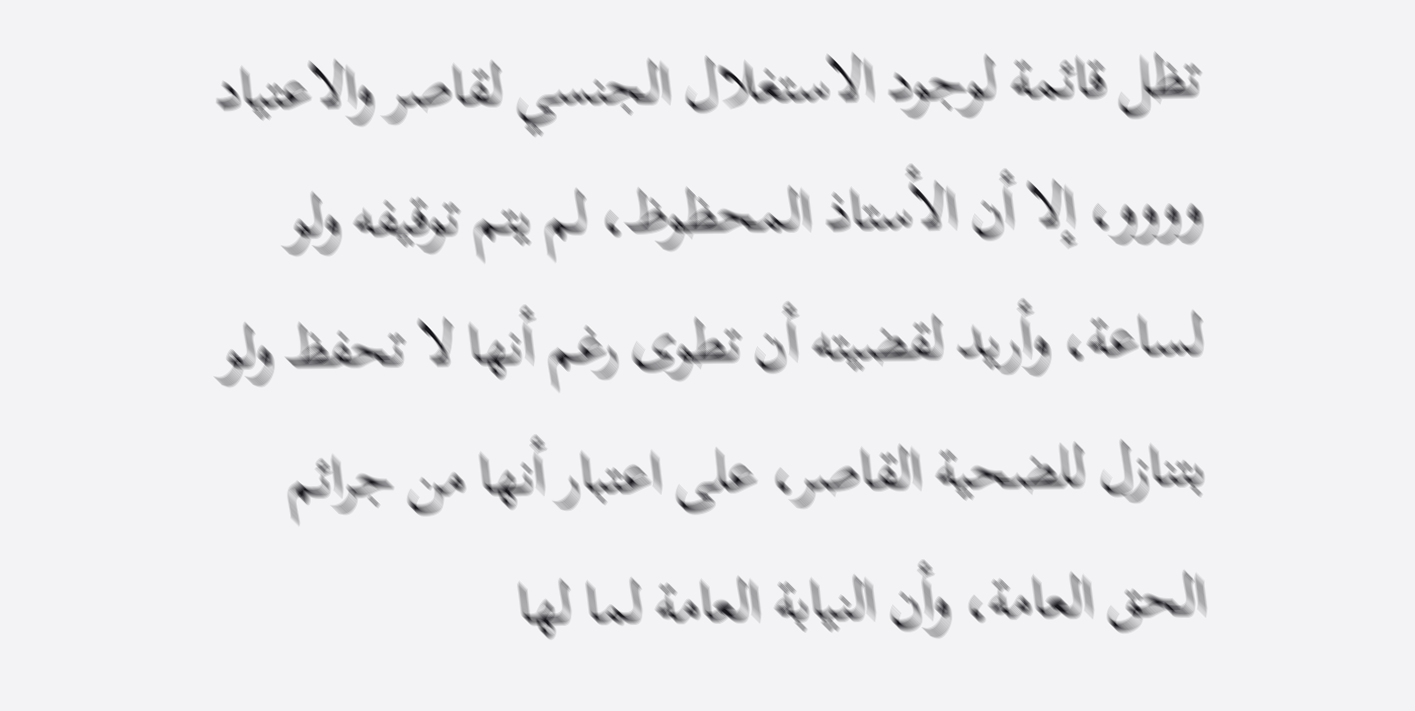تظل قائمة لوجود الاستغلال الجنسي لقاصر والاعتياد وووو، إلا أن الأستاذ المحظوظ، لم يتم توقيفه ولو لساعة، وأريد لقضيته أن تطوى رغم أنها لا تحفظ ولو بتنازل للضحية القاصر، على اعتبار أنها من جرائم الحق العامة، وأن النيابة العامة لما لها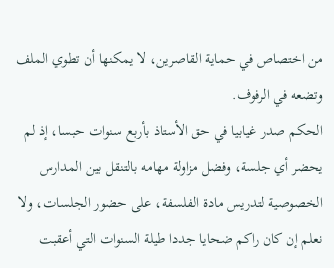من اختصاص في حماية القاصرين، لا يمكنها أن تطوي الملف وتضعه في الرفوف.
الحكم صدر غيابيا في حق الأستاذ بأربع سنوات حبسا، إذ لم يحضر أي جلسة، وفضل مزاولة مهامه بالتنقل بين المدارس الخصوصية لتدريس مادة الفلسفة، على حضور الجلسات، ولا نعلم إن كان راكم ضحايا جددا طيلة السنوات التي أعقبت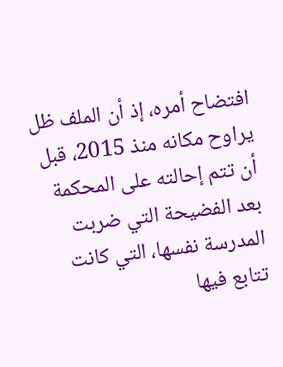افتضاح أمره، إذ أن الملف ظل يراوح مكانه منذ 2015، قبل أن تتم إحالته على المحكمة بعد الفضيحة التي ضربت المدرسة نفسها، التي كانت تتابع فيها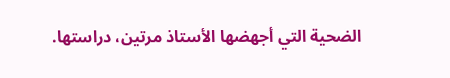الضحية التي أجهضها الأستاذ مرتين، دراستها.